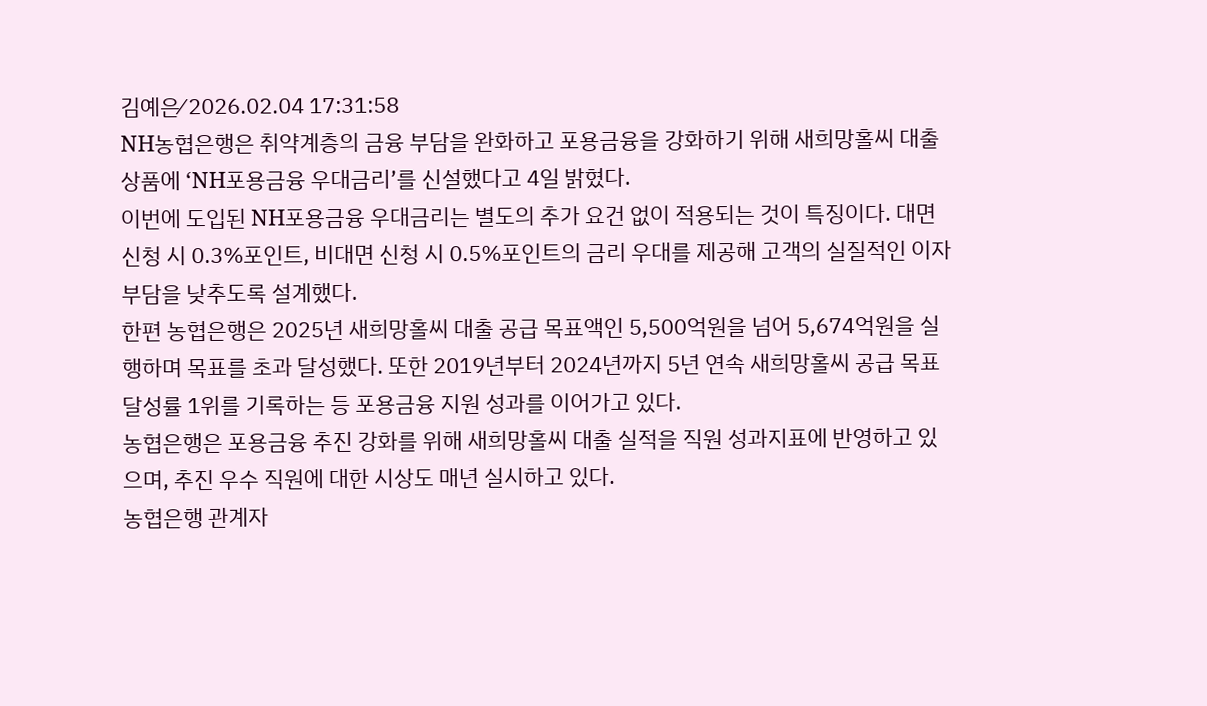김예은⁄ 2026.02.04 17:31:58
NH농협은행은 취약계층의 금융 부담을 완화하고 포용금융을 강화하기 위해 새희망홀씨 대출 상품에 ‘NH포용금융 우대금리’를 신설했다고 4일 밝혔다.
이번에 도입된 NH포용금융 우대금리는 별도의 추가 요건 없이 적용되는 것이 특징이다. 대면 신청 시 0.3%포인트, 비대면 신청 시 0.5%포인트의 금리 우대를 제공해 고객의 실질적인 이자 부담을 낮추도록 설계했다.
한편 농협은행은 2025년 새희망홀씨 대출 공급 목표액인 5,500억원을 넘어 5,674억원을 실행하며 목표를 초과 달성했다. 또한 2019년부터 2024년까지 5년 연속 새희망홀씨 공급 목표 달성률 1위를 기록하는 등 포용금융 지원 성과를 이어가고 있다.
농협은행은 포용금융 추진 강화를 위해 새희망홀씨 대출 실적을 직원 성과지표에 반영하고 있으며, 추진 우수 직원에 대한 시상도 매년 실시하고 있다.
농협은행 관계자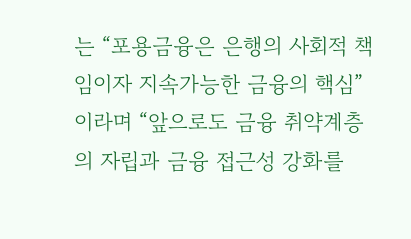는 “포용금융은 은행의 사회적 책임이자 지속가능한 금융의 핵심”이라며 “앞으로도 금융 취약계층의 자립과 금융 접근성 강화를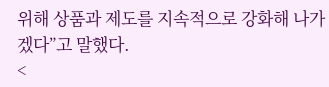위해 상품과 제도를 지속적으로 강화해 나가겠다”고 말했다.
<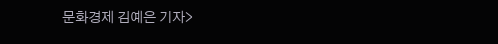문화경제 김예은 기자>